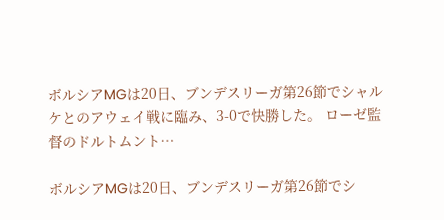ボルシアMGは20日、ブンデスリーガ第26節でシャルケとのアウェイ戦に臨み、3-0で快勝した。 ローゼ監督のドルトムント…

ボルシアMGは20日、ブンデスリーガ第26節でシ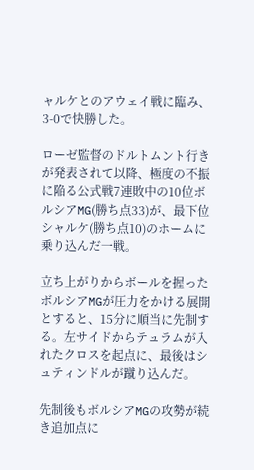ャルケとのアウェイ戦に臨み、3-0で快勝した。

ローゼ監督のドルトムント行きが発表されて以降、極度の不振に陥る公式戦7連敗中の10位ボルシアMG(勝ち点33)が、最下位シャルケ(勝ち点10)のホームに乗り込んだ一戦。

立ち上がりからボールを握ったボルシアMGが圧力をかける展開とすると、15分に順当に先制する。左サイドからテュラムが入れたクロスを起点に、最後はシュティンドルが蹴り込んだ。

先制後もボルシアMGの攻勢が続き追加点に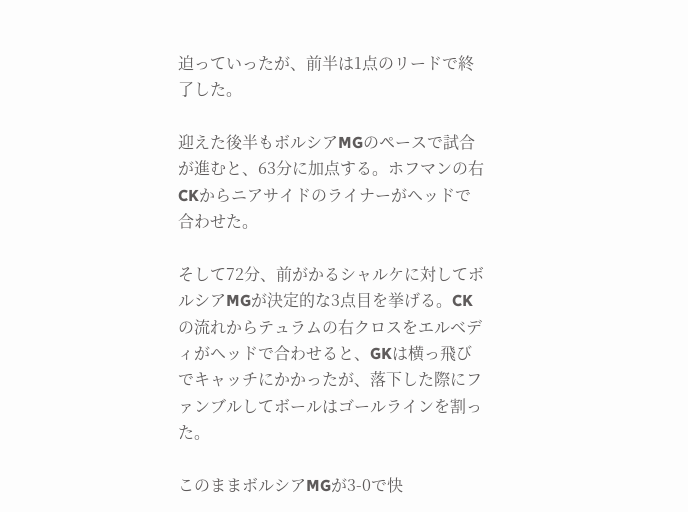迫っていったが、前半は1点のリードで終了した。

迎えた後半もボルシアMGのペースで試合が進むと、63分に加点する。ホフマンの右CKからニアサイドのライナーがヘッドで合わせた。

そして72分、前がかるシャルケに対してボルシアMGが決定的な3点目を挙げる。CKの流れからテュラムの右クロスをエルベディがヘッドで合わせると、GKは横っ飛びでキャッチにかかったが、落下した際にファンブルしてボールはゴールラインを割った。

このままボルシアMGが3-0で快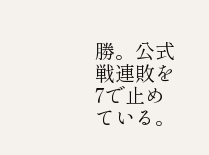勝。公式戦連敗を7で止めている。